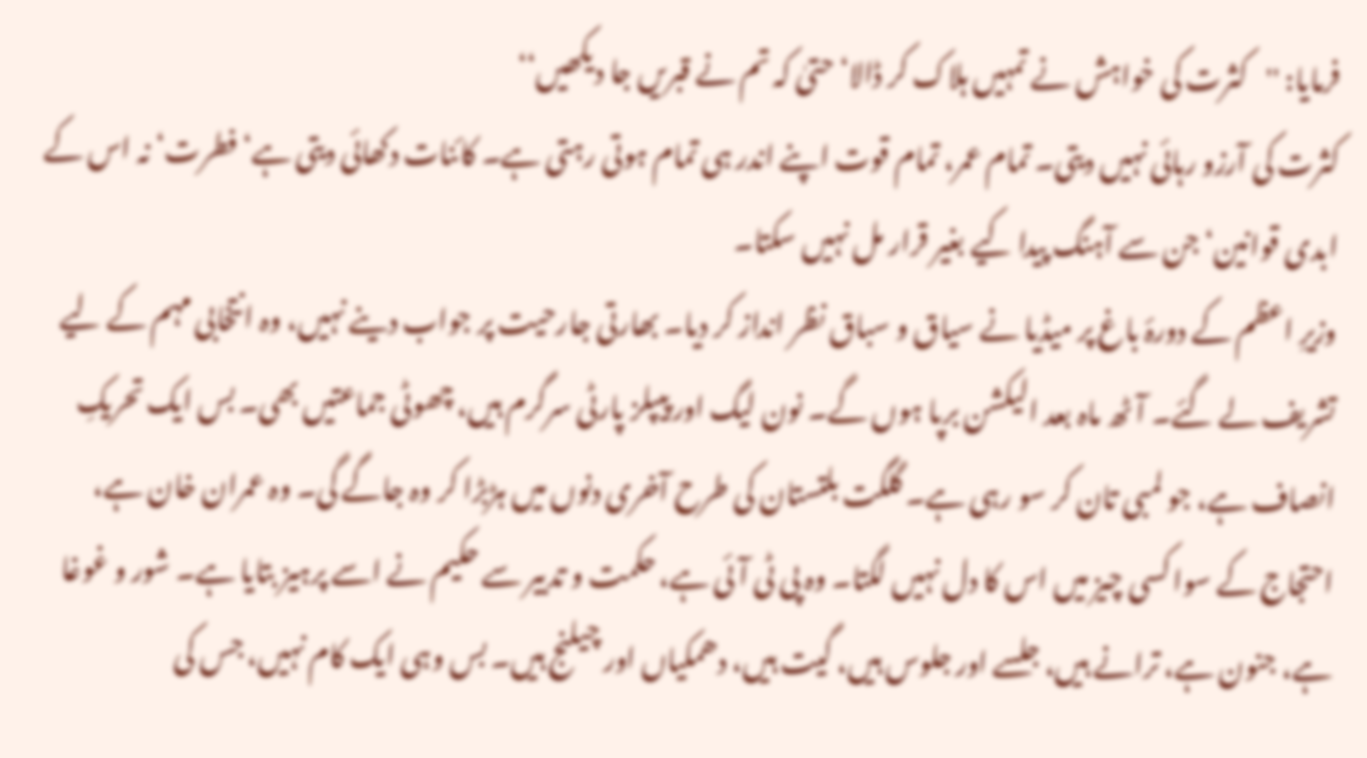فرمایا: ''کثرت کی خواہش نے تمہیں ہلاک کر ڈالا‘ حتیٰ کہ تم نے قبریں جا دیکھیں‘‘
کثرت کی آرزو رہائی نہیں دیتی۔ تمام عمر، تمام قوت اپنے اندر ہی تمام ہوتی رہتی ہے۔ کائنات دکھائی دیتی ہے‘ فطرت‘ نہ اس کے ابدی قوانین‘ جن سے آہنگ پیدا کیے بغیر قرار مل نہیں سکتا۔
وزیرِ اعظم کے دورۂ باغ پر میڈیا نے سیاق و سباق نظر انداز کر دیا۔ بھارتی جارحیت پر جواب دینے نہیں، وہ انتخابی مہم کے لیے تشریف لے گئے۔ آٹھ ماہ بعد الیکشن برپا ہوں گے۔ نون لیگ اور پیپلز پارٹی سرگرم ہیں، چھوٹی جماعتیں بھی۔ بس ایک تحریکِ انصاف ہے، جو لمبی تان کر سو رہی ہے۔ گلگت بلتستان کی طرح آخری دنوں میں ہڑبڑا کر وہ جاگے گی۔ وہ عمران خان ہے، احتجاج کے سوا کسی چیز میں اس کا دل نہیں لگتا۔ وہ پی ٹی آئی ہے، حکمت و تدبیر سے حکیم نے اسے پرہیز بتایا ہے۔ شور و غوغا ہے، جنون ہے، ترانے ہیں، جلسے اور جلوس ہیں، گیت ہیں، دھمکیاں اور چیلنج ہیں۔ بس وہی ایک کام نہیں، جس کی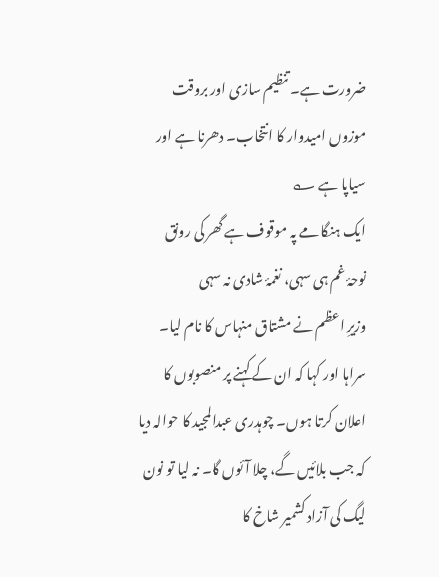ضرورت ہے۔ تنظیم سازی اور بروقت موزوں امیدوار کا انتخاب۔ دھرنا ہے اور سیاپا ہے ؎
ایک ہنگامے پہ موقوف ہے گھر کی رونق
نوحۂ غم ہی سہی، نغمۂ شادی نہ سہی
وزیرِ اعظم نے مشتاق منہاس کا نام لیا۔ سراہا اور کہا کہ ان کے کہنے پر منصوبوں کا اعلان کرتا ہوں۔ چوہدری عبدالمجید کا حوالہ دیا کہ جب بلائیں گے، چلا آئوں گا۔ نہ لیا تو نون لیگ کی آزاد کشمیر شاخ کا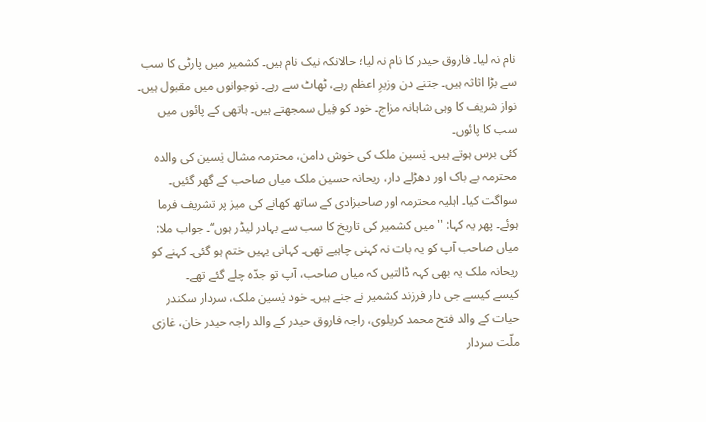نام نہ لیا۔ فاروق حیدر کا نام نہ لیا؛ حالانکہ نیک نام ہیں۔ کشمیر میں پارٹی کا سب سے بڑا اثاثہ ہیں۔ جتنے دن وزیرِ اعظم رہے، ٹھاٹ سے رہے۔ نوجوانوں میں مقبول ہیں۔ نواز شریف کا وہی شاہانہ مزاج۔ خود کو فِیل سمجھتے ہیں۔ ہاتھی کے پائوں میں سب کا پائوں۔
کئی برس ہوتے ہیں۔ یٰسین ملک کی خوش دامن، محترمہ مشال یٰسین کی والدہ محترمہ بے باک اور دھڑلے دار، ریحانہ حسین ملک میاں صاحب کے گھر گئیں۔ سواگت کیا۔ اہلیہ محترمہ اور صاحبزادی کے ساتھ کھانے کی میز پر تشریف فرما ہوئے۔ پھر یہ کہا: ''میں کشمیر کی تاریخ کا سب سے بہادر لیڈر ہوں‘‘۔ جواب ملا: میاں صاحب آپ کو یہ بات نہ کہنی چاہیے تھی۔ کہانی یہیں ختم ہو گئی۔ کہنے کو ریحانہ ملک یہ بھی کہہ ڈالتیں کہ میاں صاحب، آپ تو جدّہ چلے گئے تھے۔
کیسے کیسے جی دار فرزند کشمیر نے جنے ہیں۔ خود یٰسین ملک، سردار سکندر حیات کے والد فتح محمد کریلوی، راجہ فاروق حیدر کے والد راجہ حیدر خان، غازی ملّت سردار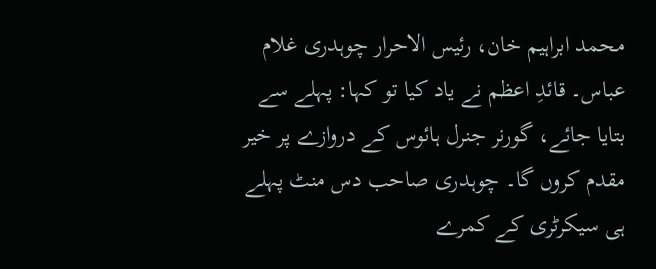محمد ابراہیم خان، رئیس الاحرار چوہدری غلام عباس۔ قائدِ اعظم نے یاد کیا تو کہا: پہلے سے بتایا جائے، گورنر جنرل ہائوس کے دروازے پر خیر مقدم کروں گا۔ چوہدری صاحب دس منٹ پہلے ہی سیکرٹری کے کمرے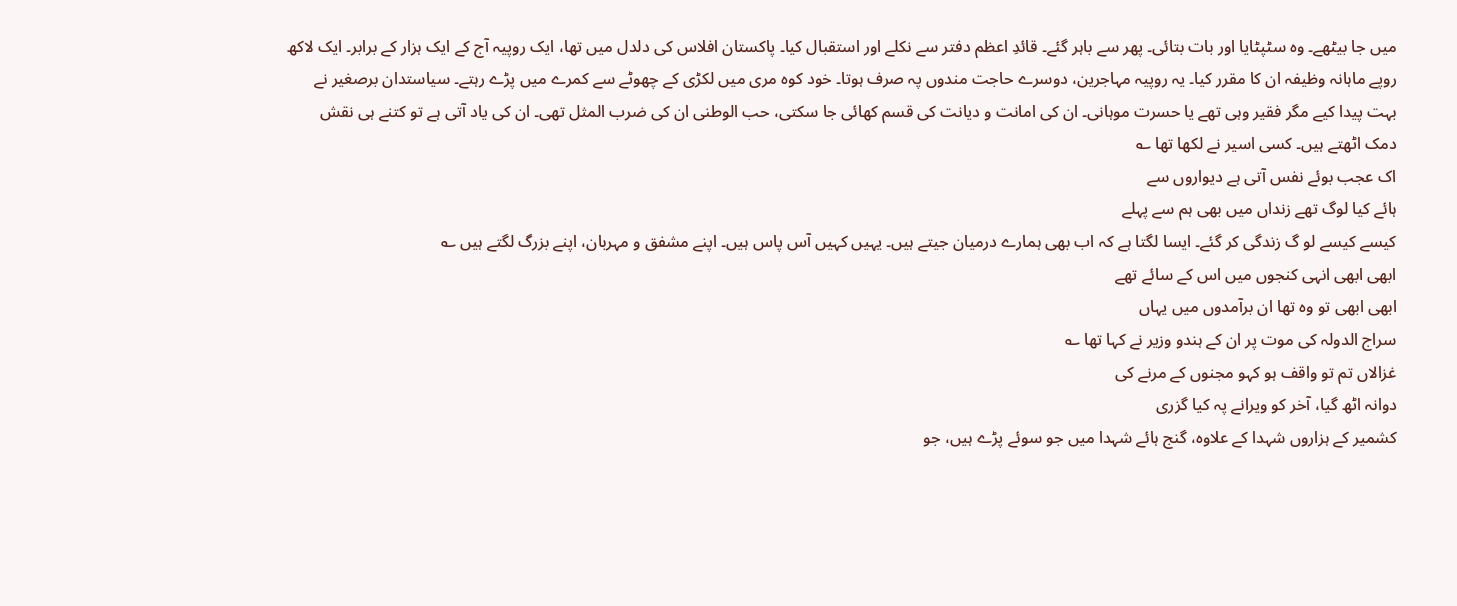میں جا بیٹھے۔ وہ سٹپٹایا اور بات بتائی۔ پھر سے باہر گئے۔ قائدِ اعظم دفتر سے نکلے اور استقبال کیا۔ پاکستان افلاس کی دلدل میں تھا، ایک روپیہ آج کے ایک ہزار کے برابر۔ ایک لاکھ روپے ماہانہ وظیفہ ان کا مقرر کیا۔ یہ روپیہ مہاجرین، دوسرے حاجت مندوں پہ صرف ہوتا۔ خود کوہ مری میں لکڑی کے چھوٹے سے کمرے میں پڑے رہتے۔ سیاستدان برصغیر نے بہت پیدا کیے مگر فقیر وہی تھے یا حسرت موہانی۔ ان کی امانت و دیانت کی قسم کھائی جا سکتی، حب الوطنی ان کی ضرب المثل تھی۔ ان کی یاد آتی ہے تو کتنے ہی نقش دمک اٹھتے ہیں۔ کسی اسیر نے لکھا تھا ؎
اک عجب بوئے نفس آتی ہے دیواروں سے
ہائے کیا لوگ تھے زنداں میں بھی ہم سے پہلے
کیسے کیسے لو گ زندگی کر گئے۔ ایسا لگتا ہے کہ اب بھی ہمارے درمیان جیتے ہیں۔ یہیں کہیں آس پاس ہیں۔ اپنے مشفق و مہربان، اپنے بزرگ لگتے ہیں ؎
ابھی ابھی انہی کنجوں میں اس کے سائے تھے
ابھی ابھی تو وہ تھا ان برآمدوں میں یہاں
سراج الدولہ کی موت پر ان کے ہندو وزیر نے کہا تھا ؎
غزالاں تم تو واقف ہو کہو مجنوں کے مرنے کی
دوانہ اٹھ گیا، آخر کو ویرانے پہ کیا گزری
کشمیر کے ہزاروں شہدا کے علاوہ، گنج ہائے شہدا میں جو سوئے پڑے ہیں، جو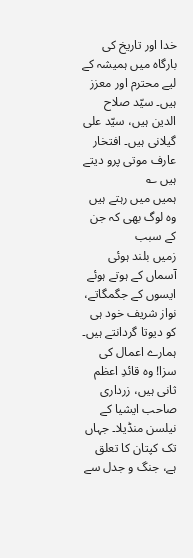خدا اور تاریخ کی بارگاہ میں ہمیشہ کے لیے محترم اور معزز ہیں۔ سیّد صلاح الدین ہیں، سیّد علی گیلانی ہیں۔ افتخار عارف موتی پرو دیتے ہیں ؎
ہمیں میں رہتے ہیں وہ لوگ بھی کہ جن کے سبب
زمیں بلند ہوئی آسماں کے ہوتے ہوئے
ایسوں کے جگمگاتے، نواز شریف خود ہی کو دیوتا گردانتے ہیں۔ ہمارے اعمال کی سزا! وہ قائدِ اعظم ثانی ہیں، زرداری صاحب ایشیا کے نیلسن منڈیلا۔ جہاں تک کپتان کا تعلق ہے، جنگ و جدل سے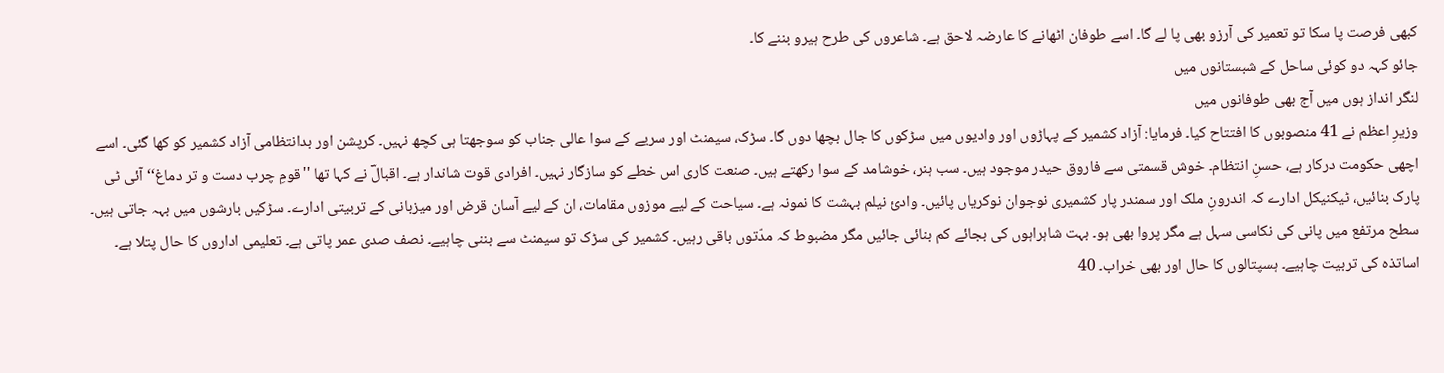کبھی فرصت پا سکا تو تعمیر کی آرزو بھی پا لے گا۔ اسے طوفان اٹھانے کا عارضہ لاحق ہے۔ شاعروں کی طرح ہیرو بننے کا۔
جائو کہہ دو کوئی ساحل کے شبستانوں میں
لنگر انداز ہوں میں آج بھی طوفانوں میں
وزیرِ اعظم نے 41 منصوبوں کا افتتاح کیا۔ فرمایا: آزاد کشمیر کے پہاڑوں اور وادیوں میں سڑکوں کا جال بچھا دوں گا۔ سڑک، سیمنٹ اور سریے کے سوا عالی جناب کو سوجھتا ہی کچھ نہیں۔ کرپشن اور بدانتظامی آزاد کشمیر کو کھا گئی۔ اسے اچھی حکومت درکار ہے، حسنِ انتظام۔ خوش قسمتی سے فاروق حیدر موجود ہیں۔ سب ہنر، خوشامد کے سوا رکھتے ہیں۔ صنعت کاری اس خطے کو سازگار نہیں۔ افرادی قوت شاندار ہے۔ اقبالؔ نے کہا تھا ''قومِ چرب دست و تر دماغ‘‘ آئی ٹی پارک بنائیں، ٹیکنیکل ادارے کہ اندرونِ ملک اور سمندر پار کشمیری نوجوان نوکریاں پائیں۔ وادیٔ نیلم بہشت کا نمونہ ہے۔ سیاحت کے لیے موزوں مقامات، ان کے لیے آسان قرض اور میزبانی کے تربیتی ادارے۔ سڑکیں بارشوں میں بہہ جاتی ہیں۔ سطح مرتفع میں پانی کی نکاسی سہل ہے مگر پروا بھی ہو۔ بہت شاہراہوں کی بجائے کم بنائی جائیں مگر مضبوط کہ مدّتوں باقی رہیں۔ کشمیر کی سڑک تو سیمنٹ سے بننی چاہیے۔ نصف صدی عمر پاتی ہے۔ تعلیمی اداروں کا حال پتلا ہے۔ اساتذہ کی تربیت چاہیے۔ ہسپتالوں کا حال اور بھی خراب۔ 40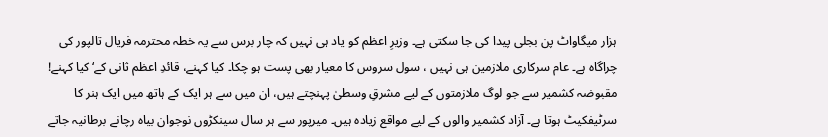ہزار میگاواٹ پن بجلی پیدا کی جا سکتی ہے۔ وزیرِ اعظم کو یاد ہی نہیں کہ چار برس سے یہ خطہ محترمہ فریال تالپور کی چراگاہ ہے۔ عام سرکاری ملازمین ہی نہیں ، سول سروس کا معیار بھی پست ہو چکا۔ کیا کہنے، قائدِ اعظم ثانی کے‘ کیا کہنے!
مقبوضہ کشمیر سے جو لوگ ملازمتوں کے لیے مشرقِ وسطیٰ پہنچتے ہیں، ان میں سے ہر ایک کے ہاتھ میں ایک ہنر کا سرٹیفکیٹ ہوتا ہے۔ آزاد کشمیر والوں کے لیے مواقع زیادہ ہیں۔ میرپور سے ہر سال سینکڑوں نوجوان بیاہ رچانے برطانیہ جاتے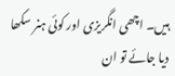ہیں۔ اچھی انگریزی اور کوئی ہنر سکھا دیا جائے تو ان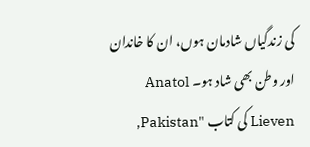کی زندگیاں شادمان ہوں، ان کا خاندان اور وطن بھی شاد ہو۔ Anatol Lieven کی کتاب "Pakistan,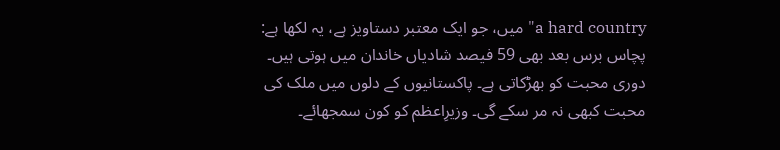a hard country" میں، جو ایک معتبر دستاویز ہے، یہ لکھا ہے: پچاس برس بعد بھی 59 فیصد شادیاں خاندان میں ہوتی ہیں۔ دوری محبت کو بھڑکاتی ہے۔ پاکستانیوں کے دلوں میں ملک کی محبت کبھی نہ مر سکے گی۔ وزیرِاعظم کو کون سمجھائے۔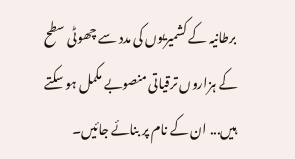برطانیہ کے کشمیریوں کی مدد سے چھوٹی سطح کے ہزاروں ترقیاتی منصوبے مکمل ہو سکتے ہیں... ان کے نام پر بنائے جائیں۔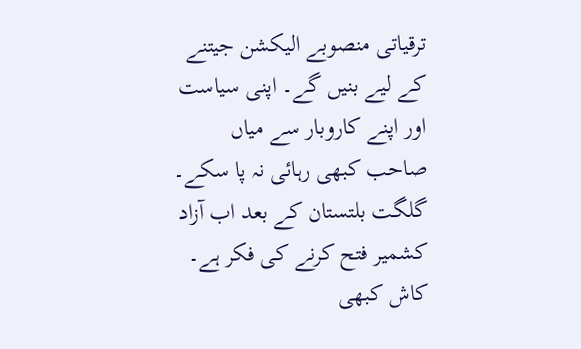ترقیاتی منصوبے الیکشن جیتنے کے لیے بنیں گے۔ اپنی سیاست اور اپنے کاروبار سے میاں صاحب کبھی رہائی نہ پا سکے۔ گلگت بلتستان کے بعد اب آزاد کشمیر فتح کرنے کی فکر ہے۔ کاش کبھی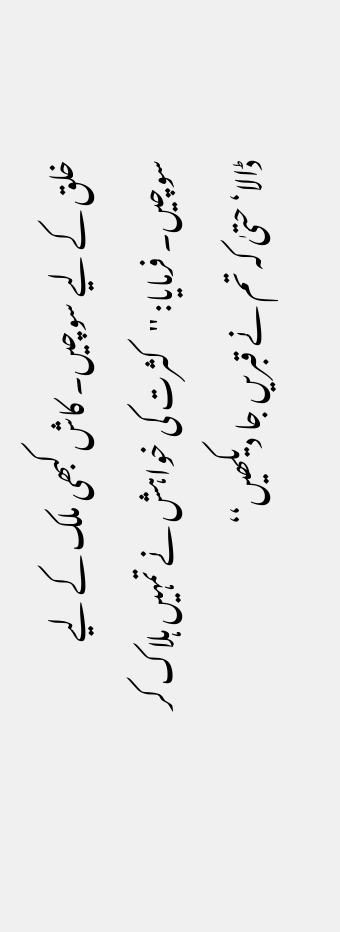خلق کے لیے سوچیں۔ کاش کبھی ملک کے لیے سوچیں۔ فرمایا: ''کثرت کی خواہش نے تمہیں ہلاک کر ڈالا‘ حتیٰ کہ تم نے قبریں جا دیکھیں‘‘